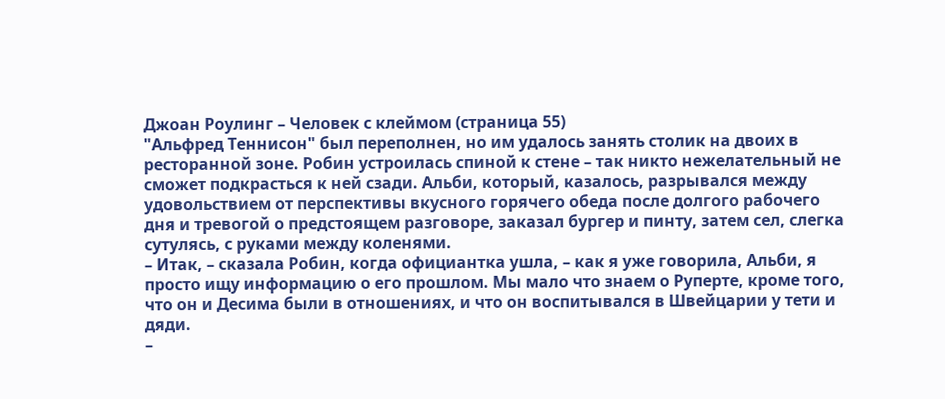Джоан Роулинг – Человек с клеймом (страница 55)
"Альфред Теннисон" был переполнен, но им удалось занять столик на двоих в ресторанной зоне. Робин устроилась спиной к стене – так никто нежелательный не сможет подкрасться к ней сзади. Альби, который, казалось, разрывался между удовольствием от перспективы вкусного горячего обеда после долгого рабочего дня и тревогой о предстоящем разговоре, заказал бургер и пинту, затем сел, слегка сутулясь, с руками между коленями.
– Итак, – сказала Робин, когда официантка ушла, – как я уже говорила, Альби, я просто ищу информацию о его прошлом. Мы мало что знаем о Руперте, кроме того, что он и Десима были в отношениях, и что он воспитывался в Швейцарии у тети и дяди.
–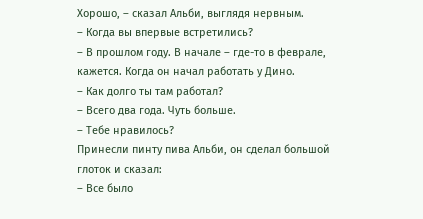Хорошо, – сказал Альби, выглядя нервным.
– Когда вы впервые встретились?
– В прошлом году. В начале – где-то в феврале, кажется. Когда он начал работать у Дино.
– Как долго ты там работал?
– Всего два года. Чуть больше.
– Тебе нравилось?
Принесли пинту пива Альби, он сделал большой глоток и сказал:
– Все было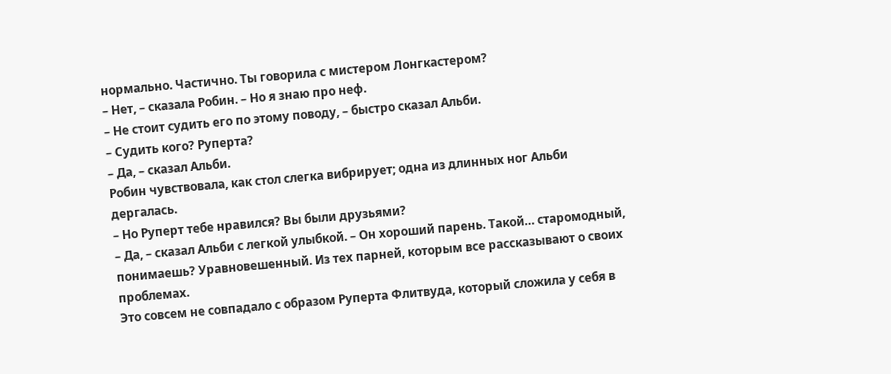нормально. Частично. Ты говорила с мистером Лонгкастером?
– Нет, – сказала Робин. – Но я знаю про неф.
– Не стоит судить его по этому поводу, – быстро сказал Альби.
– Судить кого? Руперта?
– Да, – сказал Альби.
Робин чувствовала, как стол слегка вибрирует; одна из длинных ног Альби дергалась.
– Но Руперт тебе нравился? Вы были друзьями?
– Да, – сказал Альби с легкой улыбкой. – Он хороший парень. Такой… старомодный, понимаешь? Уравновешенный. Из тех парней, которым все рассказывают о своих проблемах.
Это совсем не совпадало с образом Руперта Флитвуда, который сложила у себя в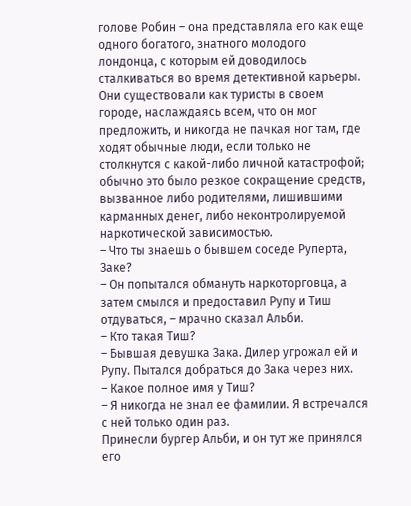голове Робин – она представляла его как еще одного богатого, знатного молодого лондонца, с которым ей доводилось сталкиваться во время детективной карьеры. Они существовали как туристы в своем городе, наслаждаясь всем, что он мог предложить, и никогда не пачкая ног там, где ходят обычные люди, если только не столкнутся с какой-либо личной катастрофой; обычно это было резкое сокращение средств, вызванное либо родителями, лишившими карманных денег, либо неконтролируемой наркотической зависимостью.
– Что ты знаешь о бывшем соседе Руперта, Заке?
– Он попытался обмануть наркоторговца, а затем смылся и предоставил Рупу и Тиш отдуваться, – мрачно сказал Альби.
– Кто такая Тиш?
– Бывшая девушка Зака. Дилер угрожал ей и Рупу. Пытался добраться до Зака через них.
– Какое полное имя у Тиш?
– Я никогда не знал ее фамилии. Я встречался с ней только один раз.
Принесли бургер Альби, и он тут же принялся его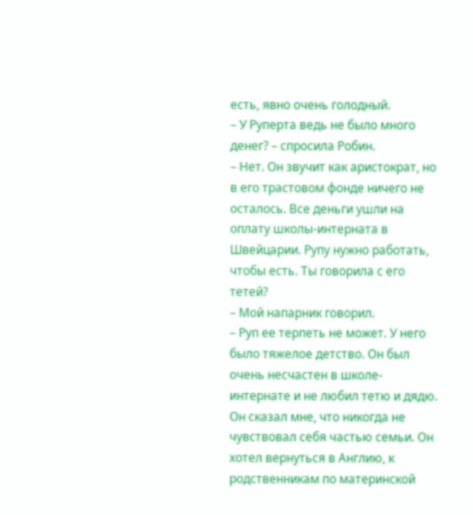есть, явно очень голодный.
– У Руперта ведь не было много денег? – спросила Робин.
– Нет. Он звучит как аристократ, но в его трастовом фонде ничего не осталось. Все деньги ушли на оплату школы-интерната в Швейцарии. Рупу нужно работать, чтобы есть. Ты говорила с его тетей?
– Мой напарник говорил.
– Руп ее терпеть не может. У него было тяжелое детство. Он был очень несчастен в школе-интернате и не любил тетю и дядю. Он сказал мне, что никогда не чувствовал себя частью семьи. Он хотел вернуться в Англию, к родственникам по материнской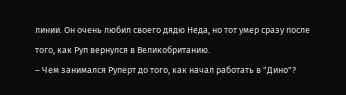линии. Он очень любил своего дядю Неда, но тот умер сразу после того, как Руп вернулся в Великобританию.
– Чем занимался Руперт до того, как начал работать в "Дино"?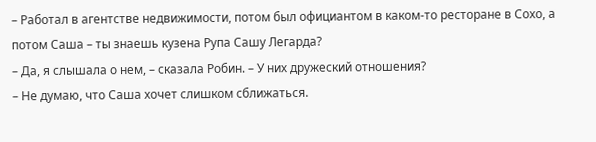– Работал в агентстве недвижимости, потом был официантом в каком-то ресторане в Сохо, а потом Саша – ты знаешь кузена Рупа Сашу Легарда?
– Да, я слышала о нем, – сказала Робин. – У них дружеский отношения?
– Не думаю, что Саша хочет слишком сближаться.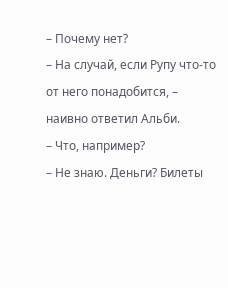– Почему нет?
– На случай, если Рупу что-то от него понадобится, – наивно ответил Альби.
– Что, например?
– Не знаю. Деньги? Билеты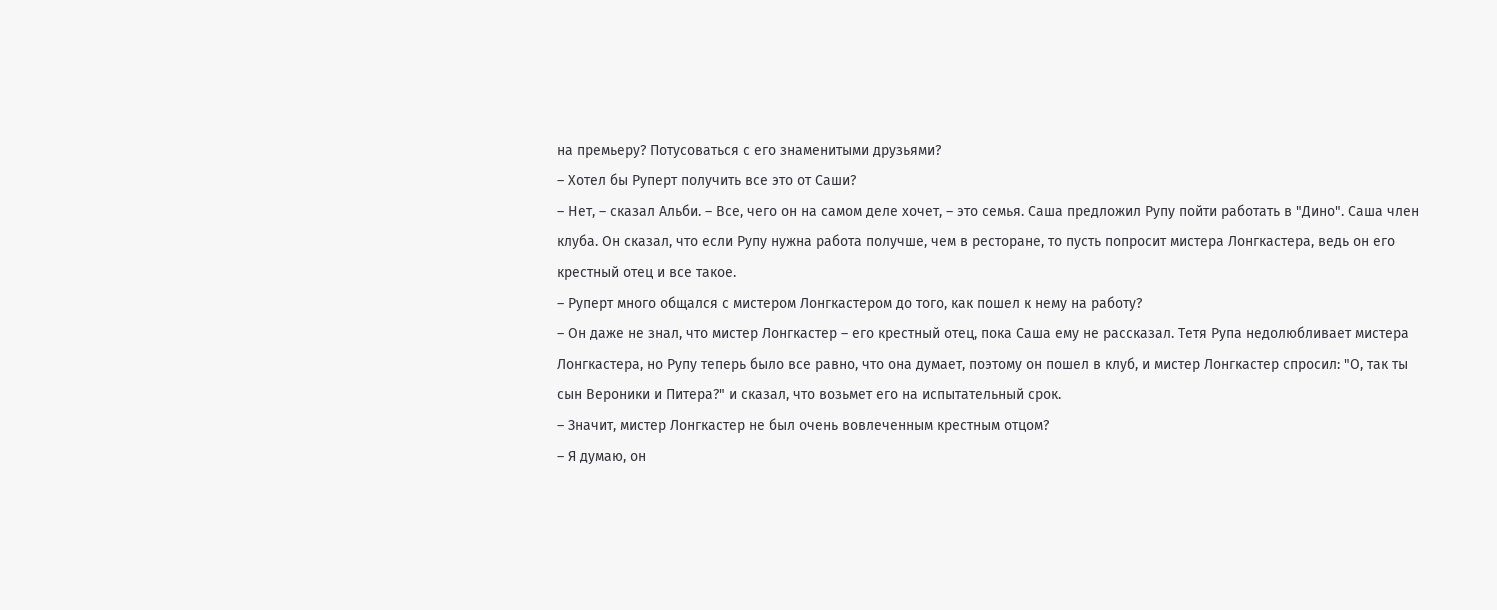на премьеру? Потусоваться с его знаменитыми друзьями?
– Хотел бы Руперт получить все это от Саши?
– Нет, – сказал Альби. – Все, чего он на самом деле хочет, – это семья. Саша предложил Рупу пойти работать в "Дино". Саша член клуба. Он сказал, что если Рупу нужна работа получше, чем в ресторане, то пусть попросит мистера Лонгкастера, ведь он его крестный отец и все такое.
– Руперт много общался с мистером Лонгкастером до того, как пошел к нему на работу?
– Он даже не знал, что мистер Лонгкастер – его крестный отец, пока Саша ему не рассказал. Тетя Рупа недолюбливает мистера Лонгкастера, но Рупу теперь было все равно, что она думает, поэтому он пошел в клуб, и мистер Лонгкастер спросил: "О, так ты сын Вероники и Питера?" и сказал, что возьмет его на испытательный срок.
– Значит, мистер Лонгкастер не был очень вовлеченным крестным отцом?
– Я думаю, он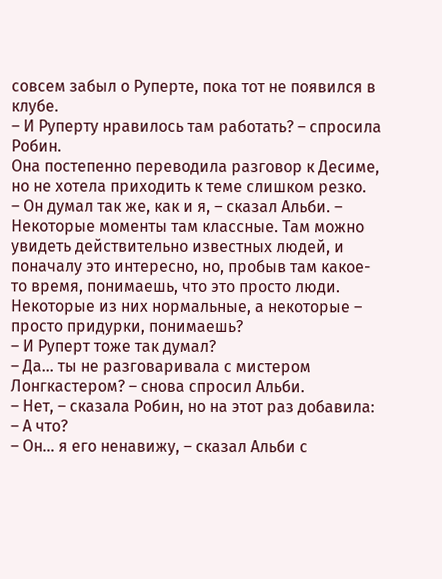совсем забыл о Руперте, пока тот не появился в клубе.
– И Руперту нравилось там работать? – спросила Робин.
Она постепенно переводила разговор к Десиме, но не хотела приходить к теме слишком резко.
– Он думал так же, как и я, – сказал Альби. – Некоторые моменты там классные. Там можно увидеть действительно известных людей, и поначалу это интересно, но, пробыв там какое-то время, понимаешь, что это просто люди. Некоторые из них нормальные, а некоторые – просто придурки, понимаешь?
– И Руперт тоже так думал?
– Да… ты не разговаривала с мистером Лонгкастером? – снова спросил Альби.
– Нет, – сказала Робин, но на этот раз добавила: – А что?
– Он… я его ненавижу, – сказал Альби с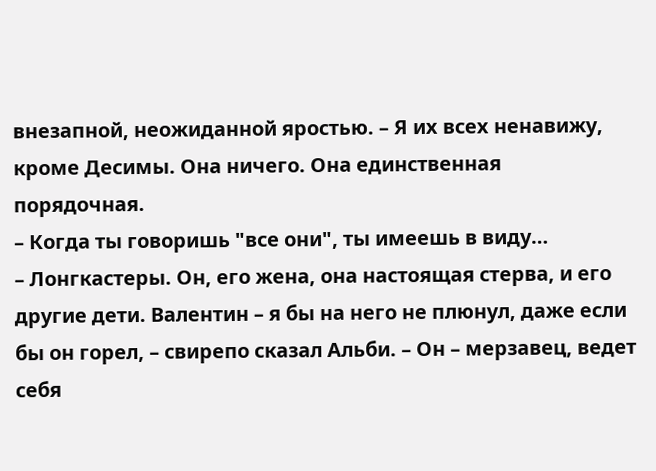внезапной, неожиданной яростью. – Я их всех ненавижу, кроме Десимы. Она ничего. Она единственная порядочная.
– Когда ты говоришь "все они", ты имеешь в виду…
– Лонгкастеры. Он, его жена, она настоящая стерва, и его другие дети. Валентин – я бы на него не плюнул, даже если бы он горел, – свирепо сказал Альби. – Он – мерзавец, ведет себя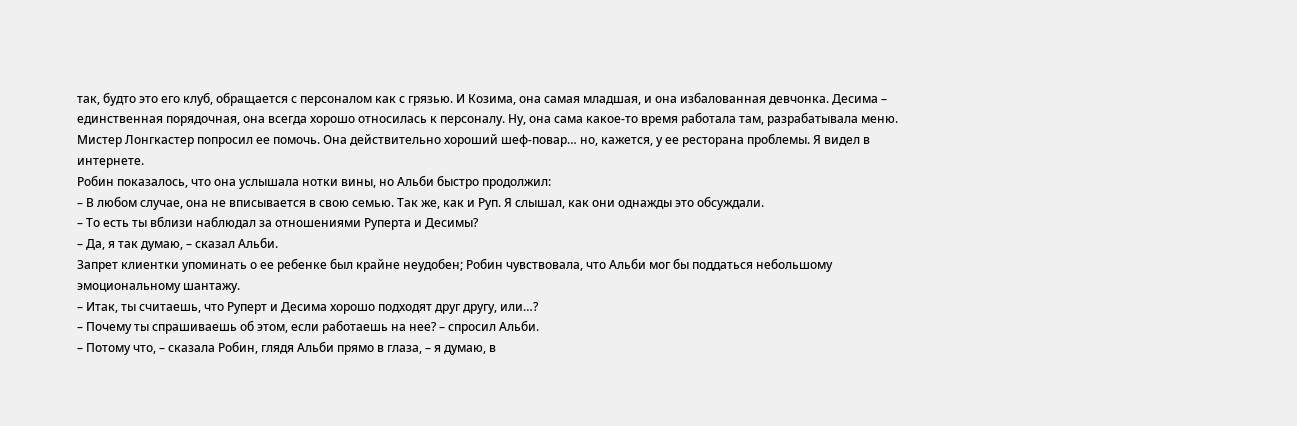так, будто это его клуб, обращается с персоналом как с грязью. И Козима, она самая младшая, и она избалованная девчонка. Десима – единственная порядочная, она всегда хорошо относилась к персоналу. Ну, она сама какое-то время работала там, разрабатывала меню. Мистер Лонгкастер попросил ее помочь. Она действительно хороший шеф-повар… но, кажется, у ее ресторана проблемы. Я видел в интернете.
Робин показалось, что она услышала нотки вины, но Альби быстро продолжил:
– В любом случае, она не вписывается в свою семью. Так же, как и Руп. Я слышал, как они однажды это обсуждали.
– То есть ты вблизи наблюдал за отношениями Руперта и Десимы?
– Да, я так думаю, – сказал Альби.
Запрет клиентки упоминать о ее ребенке был крайне неудобен; Робин чувствовала, что Альби мог бы поддаться небольшому эмоциональному шантажу.
– Итак, ты считаешь, что Руперт и Десима хорошо подходят друг другу, или…?
– Почему ты спрашиваешь об этом, если работаешь на нее? – спросил Альби.
– Потому что, – сказала Робин, глядя Альби прямо в глаза, – я думаю, в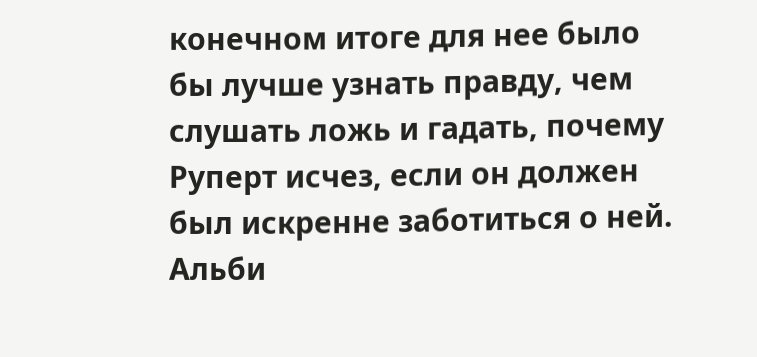конечном итоге для нее было бы лучше узнать правду, чем слушать ложь и гадать, почему Руперт исчез, если он должен был искренне заботиться о ней.
Альби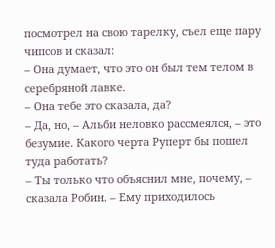посмотрел на свою тарелку, съел еще пару чипсов и сказал:
– Она думает, что это он был тем телом в серебряной лавке.
– Она тебе это сказала, да?
– Да, но, – Альби неловко рассмеялся, – это безумие. Какого черта Руперт бы пошел туда работать?
– Ты только что объяснил мне, почему, – сказала Робин. – Ему приходилось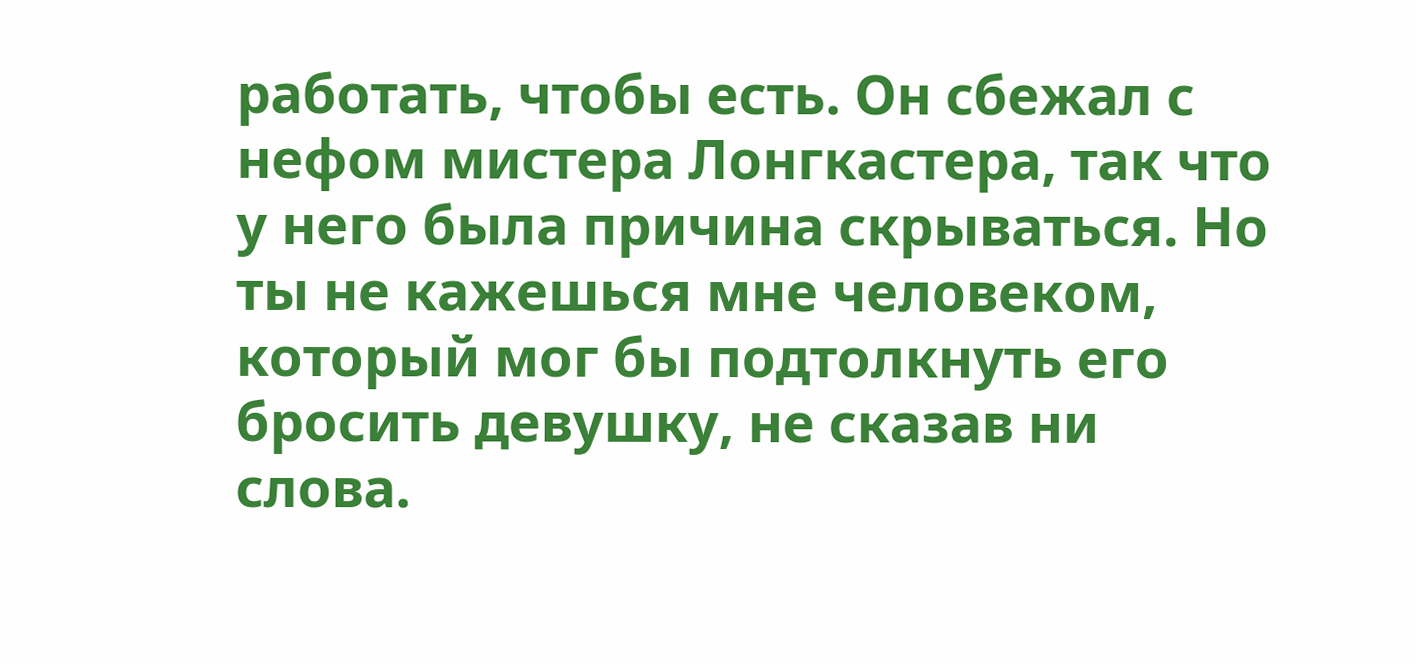работать, чтобы есть. Он сбежал с нефом мистера Лонгкастера, так что у него была причина скрываться. Но ты не кажешься мне человеком, который мог бы подтолкнуть его бросить девушку, не сказав ни слова.